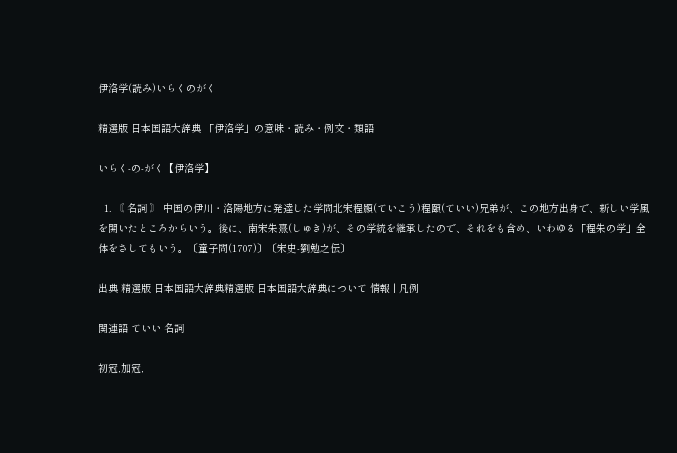伊洛学(読み)いらくのがく

精選版 日本国語大辞典 「伊洛学」の意味・読み・例文・類語

いらく‐の‐がく【伊洛学】

  1. 〘 名詞 〙 中国の伊川・洛陽地方に発達した学問北宋程顥(ていこう)程頤(ていい)兄弟が、この地方出身で、新しい学風を開いたところからいう。後に、南宋朱熹(しゅき)が、その学統を継承したので、それをも含め、いわゆる「程朱の学」全体をさしてもいう。〔童子問(1707)〕〔宋史‐劉勉之伝〕

出典 精選版 日本国語大辞典精選版 日本国語大辞典について 情報 | 凡例

関連語 ていい 名詞

初冠,加冠,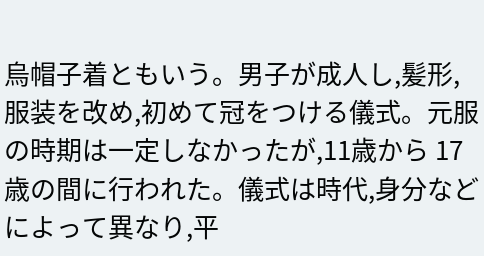烏帽子着ともいう。男子が成人し,髪形,服装を改め,初めて冠をつける儀式。元服の時期は一定しなかったが,11歳から 17歳の間に行われた。儀式は時代,身分などによって異なり,平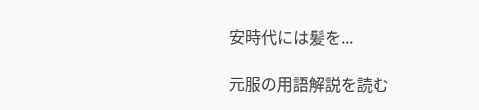安時代には髪を...

元服の用語解説を読む